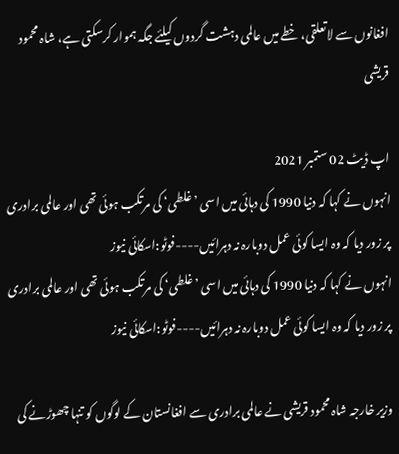افغانوں سے لاتعلقی، خطے میں عالمی دہشت گردوں کیلئے جگہ ہموار کرسکتی ہے، شاہ محمود قریشی

اپ ڈیٹ 02 ستمبر 2021
انہوں نے کہا کہ دنیا 1990 کی دہائی میں اسی ’غلطی‘ کی مرتکب ہوئی تھی اور عالمی برادری پر زور دیا کہ وہ ایسا کوئی عمل دوبارہ نہ دہرائیں----فوٹو:اسکائی نیوز
انہوں نے کہا کہ دنیا 1990 کی دہائی میں اسی ’غلطی‘ کی مرتکب ہوئی تھی اور عالمی برادری پر زور دیا کہ وہ ایسا کوئی عمل دوبارہ نہ دہرائیں----فوٹو:اسکائی نیوز

وزیر خارجہ شاہ محمود قریشی نے عالمی برادری سے افغانستان کے لوگوں کو تنہا چھوڑنے کی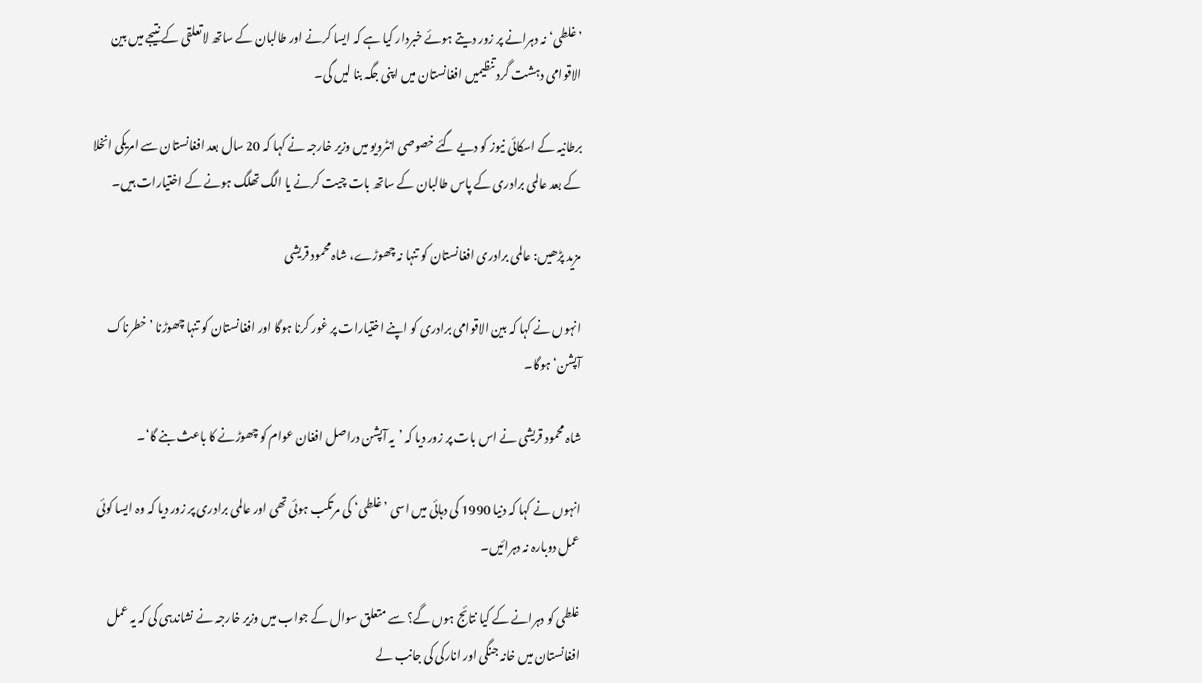’غلطی‘ نہ دہرانے پر زور دیتے ہوئے خبردار کیا ہے کہ ایسا کرنے اور طالبان کے ساتھ لاتعلقی کے نتیجے میں بین الاقوامی دہشت گرد تنظیمیں افغانستان میں اپنی جگہ بنا لیں گی۔

برطانیہ کے اسکائی نیوز کو دیے گئے خصوصی انٹرویو میں وزیر خارجہ نے کہا کہ 20 سال بعد افغانستان سے امریکی انخلا کے بعد عالمی برادری کے پاس طالبان کے ساتھ بات چیت کرنے یا الگ تھلگ ہونے کے اختیارات ہیں۔

مزید پڑھیں: عالمی برادری افغانستان کو تنہا نہ چھوڑے، شاہ محمود قریشی

انہوں نے کہا کہ بین الاقوامی برادری کو اپنے اختیارات پر غور کرنا ہوگا اور افغانستان کو تنہا چھوڑنا ’خطرناک آپشن‘ ہوگا۔

شاہ محمود قریشی نے اس بات پر زور دیا کہ ’یہ آپشن دراصل افغان عوام کو چھوڑنے کا باعث بنے گا‘۔

انہوں نے کہا کہ دنیا 1990 کی دہائی میں اسی ’غلطی‘ کی مرتکب ہوئی تھی اور عالمی برادری پر زور دیا کہ وہ ایسا کوئی عمل دوبارہ نہ دہرائیں۔

غلطی کو دہرانے کے کیا نتائج ہوں گے؟ سے متعلق سوال کے جواب میں وزیر خارجہ نے نشاندہی کی کہ یہ عمل افغانستان میں خانہ جنگی اور انارکی کی جانب لے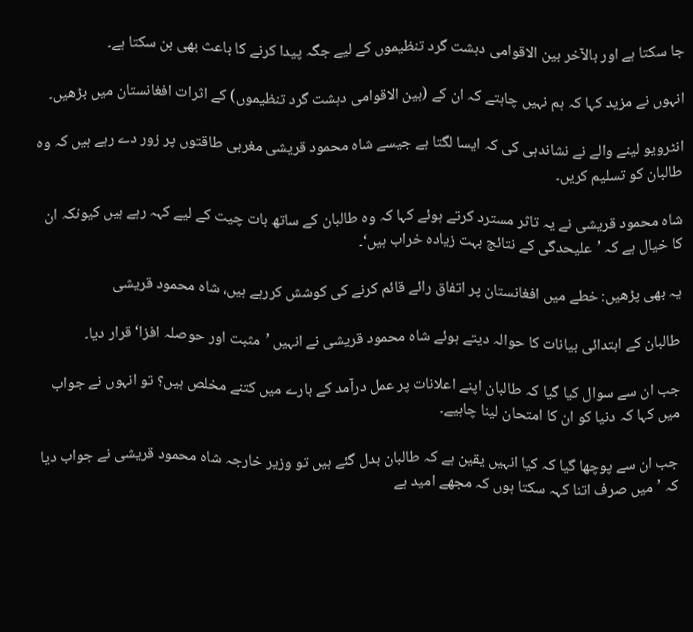جا سکتا ہے اور بالآخر بین الاقوامی دہشت گرد تنظیموں کے لیے جگہ پیدا کرنے کا باعث بھی بن سکتا ہے۔

انہوں نے مزید کہا کہ ہم نہیں چاہتے کہ ان کے (بین الاقوامی دہشت گرد تنظیموں) کے اثرات افغانستان میں بڑھیں۔

انٹرویو لینے والے نے نشاندہی کی کہ ایسا لگتا ہے جیسے شاہ محمود قریشی مغربی طاقتوں پر زور دے رہے ہیں کہ وہ طالبان کو تسلیم کریں۔

شاہ محمود قریشی نے یہ تاثر مسترد کرتے ہوئے کہا کہ وہ طالبان کے ساتھ بات چیت کے لیے کہہ رہے ہیں کیونکہ ان کا خیال ہے کہ ’علیحدگی کے نتائج بہت زیادہ خراب ہیں‘۔

یہ بھی پڑھیں: خطے میں افغانستان پر اتفاق رائے قائم کرنے کی کوشش کررہے ہیں، شاہ محمود قریشی

طالبان کے ابتدائی بیانات کا حوالہ دیتے ہوئے شاہ محمود قریشی نے انہیں ’مثبت اور حوصلہ افزا‘ قرار دیا۔

جب ان سے سوال کیا گیا کہ طالبان اپنے اعلانات پر عمل درآمد کے بارے میں کتنے مخلص ہیں؟ تو انہوں نے جواب میں کہا کہ دنیا کو ان کا امتحان لینا چاہیے۔

جب ان سے پوچھا گیا کہ کیا انہیں یقین ہے کہ طالبان بدل گئے ہیں تو وزیر خارجہ شاہ محمود قریشی نے جواب دیا کہ ’میں صرف اتنا کہہ سکتا ہوں کہ مجھے امید ہے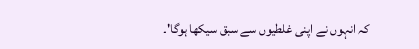کہ انہوں نے اپنی غلطیوں سے سبق سیکھا ہوگا'۔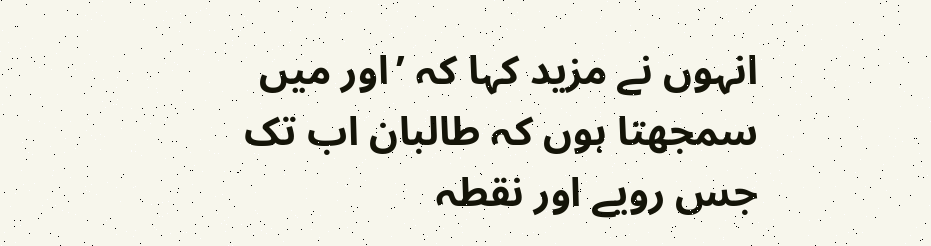انہوں نے مزید کہا کہ ’اور میں سمجھتا ہوں کہ طالبان اب تک جس رویے اور نقطہ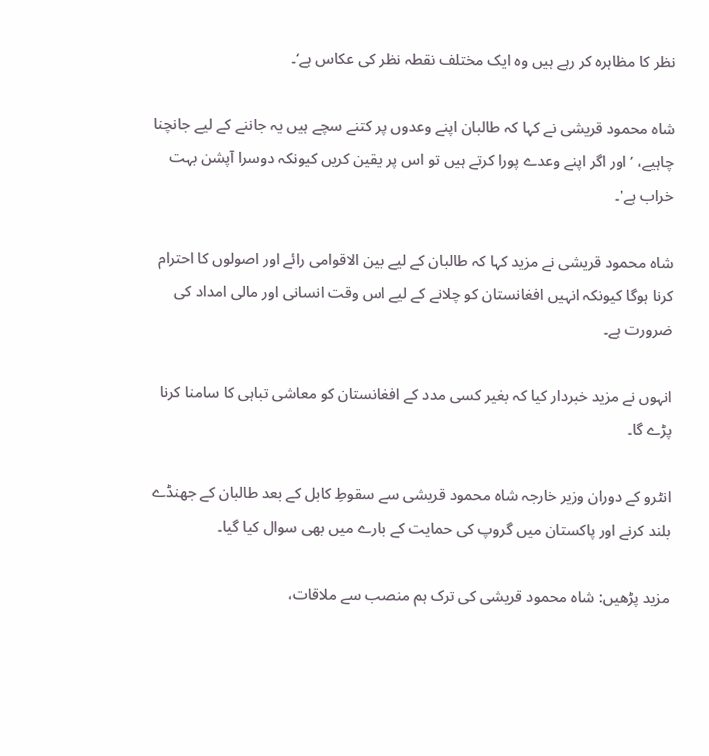نظر کا مظاہرہ کر رہے ہیں وہ ایک مختلف نقطہ نظر کی عکاس ہے‘۔

شاہ محمود قریشی نے کہا کہ طالبان اپنے وعدوں پر کتنے سچے ہیں یہ جاننے کے لیے جانچنا چاہیے، ’اور اگر اپنے وعدے پورا کرتے ہیں تو اس پر یقین کریں کیونکہ دوسرا آپشن بہت خراب ہے'۔

شاہ محمود قریشی نے مزید کہا کہ طالبان کے لیے بین الاقوامی رائے اور اصولوں کا احترام کرنا ہوگا کیونکہ انہیں افغانستان کو چلانے کے لیے اس وقت انسانی اور مالی امداد کی ضرورت ہے۔

انہوں نے مزید خبردار کیا کہ بغیر کسی مدد کے افغانستان کو معاشی تباہی کا سامنا کرنا پڑے گا۔

انٹرو کے دوران وزیر خارجہ شاہ محمود قریشی سے سقوطِ کابل کے بعد طالبان کے جھنڈے بلند کرنے اور پاکستان میں گروپ کی حمایت کے بارے میں بھی سوال کیا گیا۔

مزید پڑھیں: شاہ محمود قریشی کی ترک ہم منصب سے ملاقات،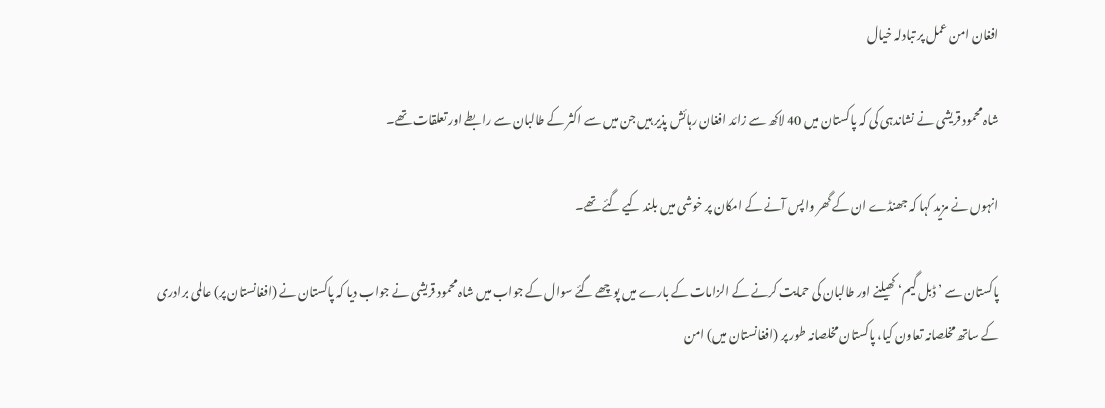افغان امن عمل پر تبادلہ خیال

شاہ محمود قریشی نے نشاندہی کی کہ پاکستان میں 40 لاکھ سے زائد افغان رہائش پذیر ہیں جن میں سے اکثر کے طالبان سے رابطے اور تعلقات تھے۔

انہوں نے مزید کہا کہ جھنڈے ان کے گھر واپس آنے کے امکان پر خوشی میں بلند کیے گئے تھے۔

پاکستان سے ’ڈبل گیم‘ کھیلنے اور طالبان کی حمایت کرنے کے الزامات کے بارے میں پوچھے گئے سوال کے جواب میں شاہ محمود قریشی نے جواب دیا کہ پاکستان نے (افغانستان پر) عالمی برادری کے ساتھ مخلصانہ تعاون کیا، پاکستان مخلصانہ طور پر (افغانستان میں) امن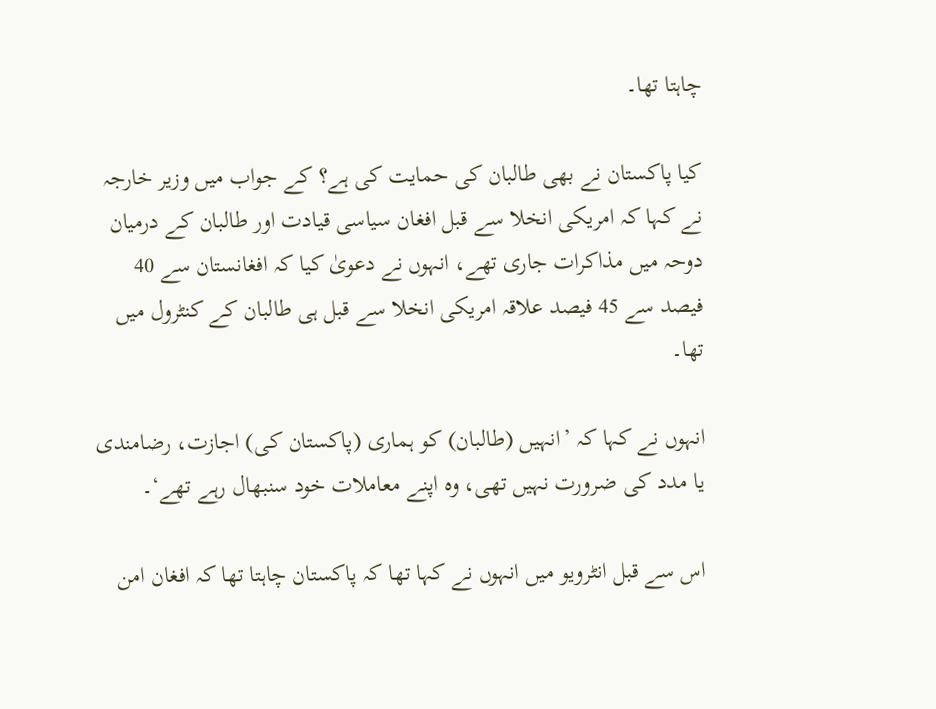چاہتا تھا۔

کیا پاکستان نے بھی طالبان کی حمایت کی ہے؟ کے جواب میں وزیر خارجہ نے کہا کہ امریکی انخلا سے قبل افغان سیاسی قیادت اور طالبان کے درمیان دوحہ میں مذاکرات جاری تھے، انہوں نے دعویٰ کیا کہ افغانستان سے 40 فیصد سے 45 فیصد علاقہ امریکی انخلا سے قبل ہی طالبان کے کنٹرول میں تھا۔

انہوں نے کہا کہ ’انہیں (طالبان) کو ہماری (پاکستان کی) اجازت، رضامندی یا مدد کی ضرورت نہیں تھی، وہ اپنے معاملات خود سنبھال رہے تھے‘۔

اس سے قبل انٹرویو میں انہوں نے کہا تھا کہ پاکستان چاہتا تھا کہ افغان امن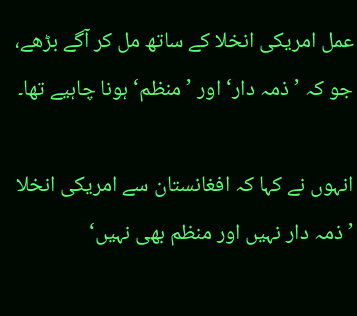عمل امریکی انخلا کے ساتھ مل کر آگے بڑھے، جو کہ ’ذمہ دار‘ اور ’منظم‘ ہونا چاہیے تھا۔

انہوں نے کہا کہ افغانستان سے امریکی انخلا ’ذمہ دار نہیں اور منظم بھی نہیں‘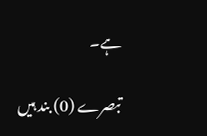ہے۔

تبصرے (0) بند ہیں